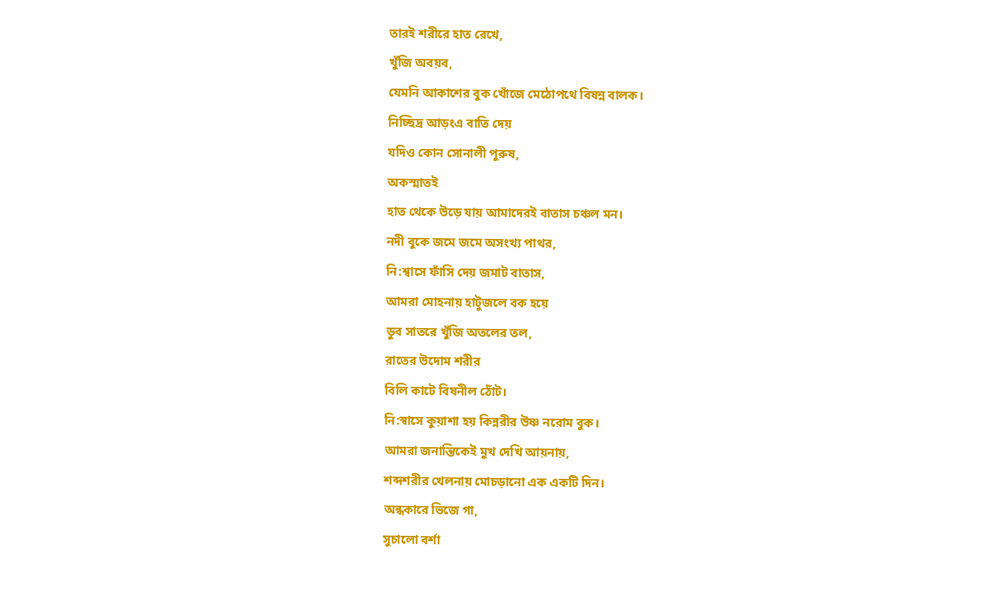তারই শরীরে হাত রেখে,
খুঁজি অবয়ব,
যেমনি আকাশের বুক খোঁজে মেঠোপথে বিষন্ন বালক।
নিচ্ছিদ্র আড়ংএ বাতি দেয়
যদিও কোন সোনালী পুরুষ,
অকস্মাতই
হাত থেকে উড়ে যায় আমাদেরই বাতাস চঞ্চল মন।
নদী বুকে জমে জমে অসংখ্য পাথর,
নি:শ্বাসে ফাঁসি দেয় জমাট বাতাস,
আমরা মোহনায় হাটুজলে বক হয়ে
ডুব সাতরে খুঁজি অতলের তল,
রাতের উদোম শরীর
বিলি কাটে বিষনীল ঠোঁট।
নি:স্বাসে কুয়াশা হয় কিন্নরীর উষ্ণ নরোম বুক।
আমরা জনান্তিকেই মুখ দেখি আয়নায়,
শব্দশরীর খেলনায় মোচড়ানো এক একটি দিন।
অন্ধকারে ভিজে গা,
সুচালো বর্শা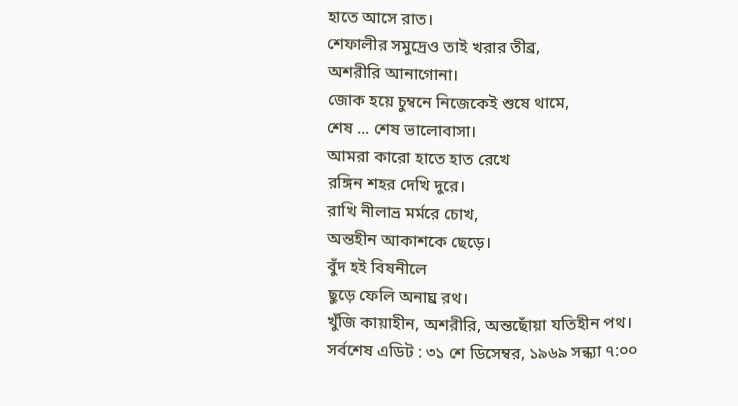হাতে আসে রাত।
শেফালীর সমুদ্রেও তাই খরার তীব্র,
অশরীরি আনাগোনা।
জোক হয়ে চুম্বনে নিজেকেই শুষে থামে,
শেষ ... শেষ ভালোবাসা।
আমরা কারো হাতে হাত রেখে
রঙ্গিন শহর দেখি দুরে।
রাখি নীলাভ্র মর্মরে চোখ,
অন্তহীন আকাশকে ছেড়ে।
বুঁদ হই বিষনীলে
ছুড়ে ফেলি অনাঘ্র রথ।
খুঁজি কায়াহীন, অশরীরি, অন্তছোঁয়া যতিহীন পথ।
সর্বশেষ এডিট : ৩১ শে ডিসেম্বর, ১৯৬৯ সন্ধ্যা ৭:০০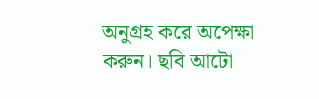অনুগ্রহ করে অপেক্ষা করুন। ছবি আটো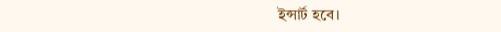ইন্সার্ট হবে।